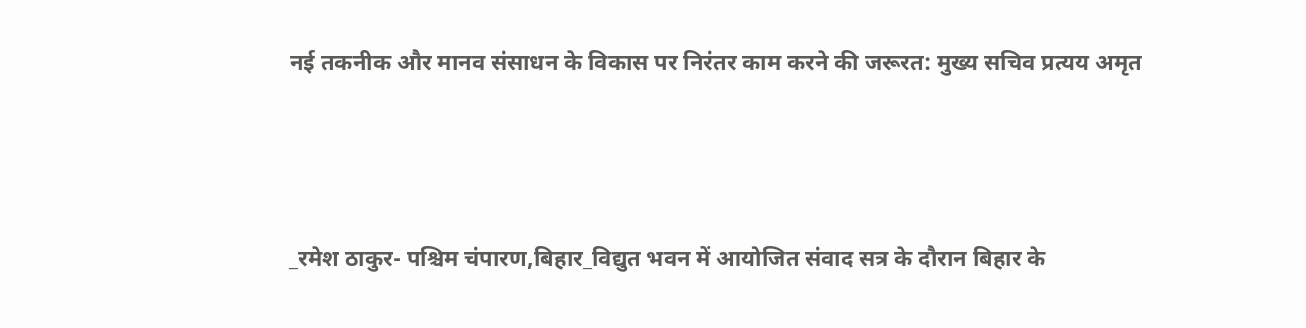नई तकनीक और मानव संसाधन के विकास पर निरंतर काम करने की जरूरत: मुख्य सचिव प्रत्यय अमृत



_रमेश ठाकुर- पश्चिम चंपारण,बिहार_विद्युत भवन में आयोजित संवाद सत्र के दौरान बिहार के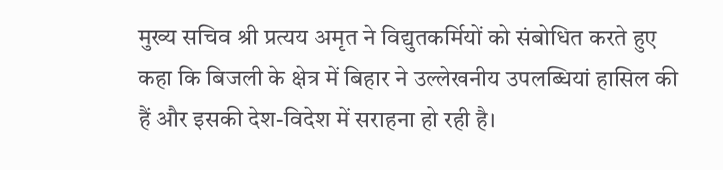मुख्य सचिव श्री प्रत्यय अमृत ने विद्युतकर्मियों को संबोधित करते हुए कहा कि बिजली के क्षेत्र में बिहार ने उल्लेखनीय उपलब्धियां हासिल की हैं और इसकी देश-विदेश में सराहना हो रही है।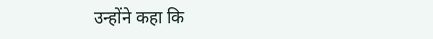उन्होंने कहा कि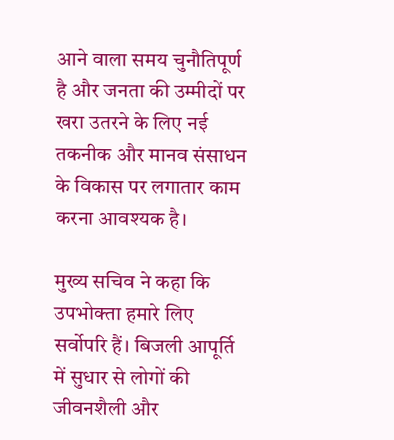आने वाला समय चुनौतिपूर्ण है और जनता की उम्मीदों पर खरा उतरने के लिए नई तकनीक और मानव संसाधन के विकास पर लगातार काम करना आवश्यक है।

मुख्य सचिव ने कहा कि उपभोक्ता हमारे लिए सर्वोपरि हैं। बिजली आपूर्ति में सुधार से लोगों की जीवनशैली और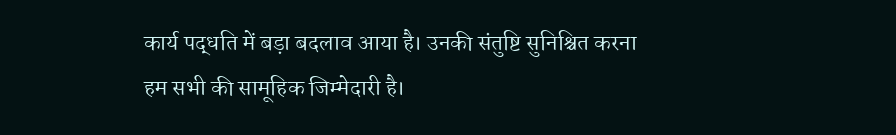कार्य पद्धति में बड़ा बदलाव आया है। उनकी संतुष्टि सुनिश्चित करना हम सभी की सामूहिक जिम्मेदारी है।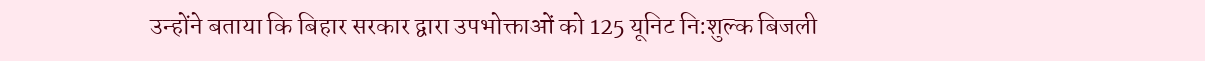उन्होंने बताया कि बिहार सरकार द्वारा उपभोक्ताओं को 125 यूनिट नि:शुल्क बिजली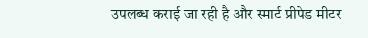उपलब्ध कराई जा रही है और स्मार्ट प्रीपेड मीटर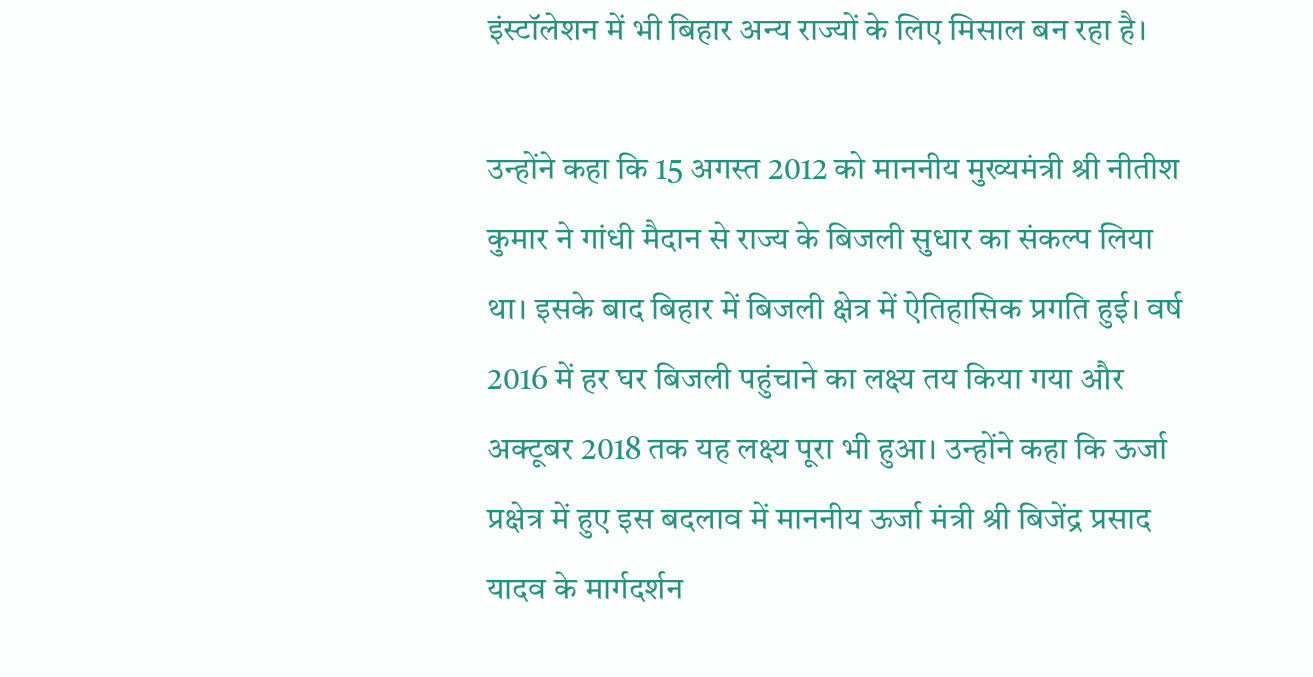इंस्टॉलेशन में भी बिहार अन्य राज्यों के लिए मिसाल बन रहा है।

उन्होंने कहा कि 15 अगस्त 2012 को माननीय मुख्यमंत्री श्री नीतीश कुमार ने गांधी मैदान से राज्य के बिजली सुधार का संकल्प लिया था। इसके बाद बिहार में बिजली क्षेत्र में ऐतिहासिक प्रगति हुई। वर्ष 2016 में हर घर बिजली पहुंचाने का लक्ष्य तय किया गया और अक्टूबर 2018 तक यह लक्ष्य पूरा भी हुआ। उन्होंने कहा कि ऊर्जा प्रक्षेत्र में हुए इस बदलाव में माननीय ऊर्जा मंत्री श्री बिजेंद्र प्रसाद यादव के मार्गदर्शन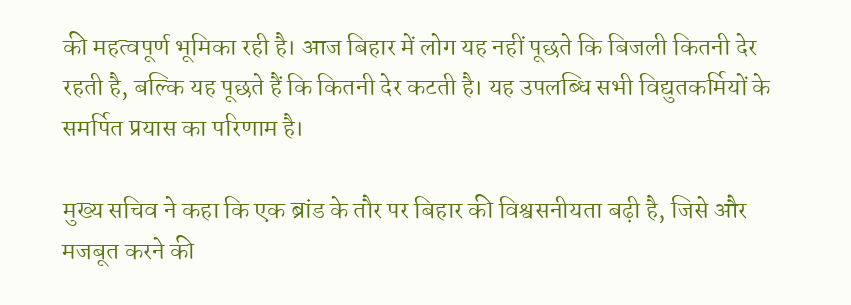की महत्वपूर्ण भूमिका रही है। आज बिहार में लोग यह नहीं पूछते कि बिजली कितनी देर रहती है, बल्कि यह पूछते हैं कि कितनी देर कटती है। यह उपलब्धि सभी विद्युतकर्मियों के समर्पित प्रयास का परिणाम है।

मुख्य सचिव ने कहा कि एक ब्रांड के तौर पर बिहार की विश्वसनीयता बढ़ी है, जिसे और मजबूत करने की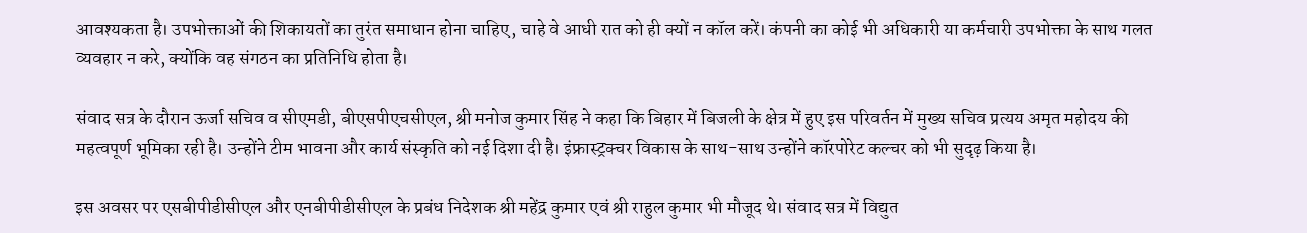आवश्यकता है। उपभोक्ताओं की शिकायतों का तुरंत समाधान होना चाहिए, चाहे वे आधी रात को ही क्यों न कॉल करें। कंपनी का कोई भी अधिकारी या कर्मचारी उपभोक्ता के साथ गलत व्यवहार न करे, क्योंकि वह संगठन का प्रतिनिधि होता है।

संवाद सत्र के दौरान ऊर्जा सचिव व सीएमडी, बीएसपीएचसीएल, श्री मनोज कुमार सिंह ने कहा कि बिहार में बिजली के क्षेत्र में हुए इस परिवर्तन में मुख्य सचिव प्रत्यय अमृत महोदय की महत्वपूर्ण भूमिका रही है। उन्होंने टीम भावना और कार्य संस्कृति को नई दिशा दी है। इंफ्रास्ट्रक्चर विकास के साथ-साथ उन्होंने कॉरपोरेट कल्चर को भी सुदृढ़ किया है।

इस अवसर पर एसबीपीडीसीएल और एनबीपीडीसीएल के प्रबंध निदेशक श्री महेंद्र कुमार एवं श्री राहुल कुमार भी मौजूद थे। संवाद सत्र में विद्युत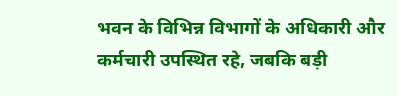भवन के विभिन्न विभागों के अधिकारी और कर्मचारी उपस्थित रहे, जबकि बड़ी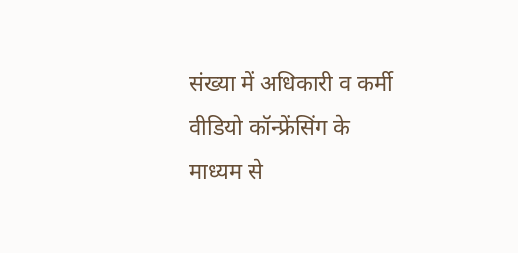संख्या में अधिकारी व कर्मी वीडियो कॉन्फ्रेंसिंग के माध्यम से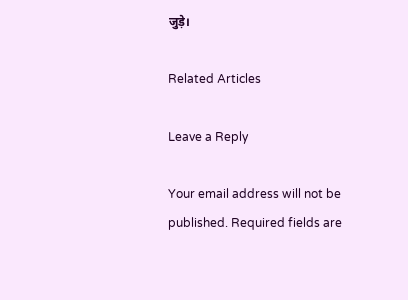जुड़े।

Related Articles

Leave a Reply

Your email address will not be published. Required fields are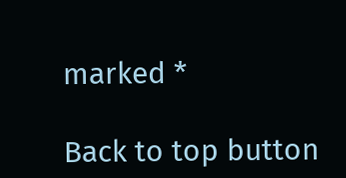marked *

Back to top button